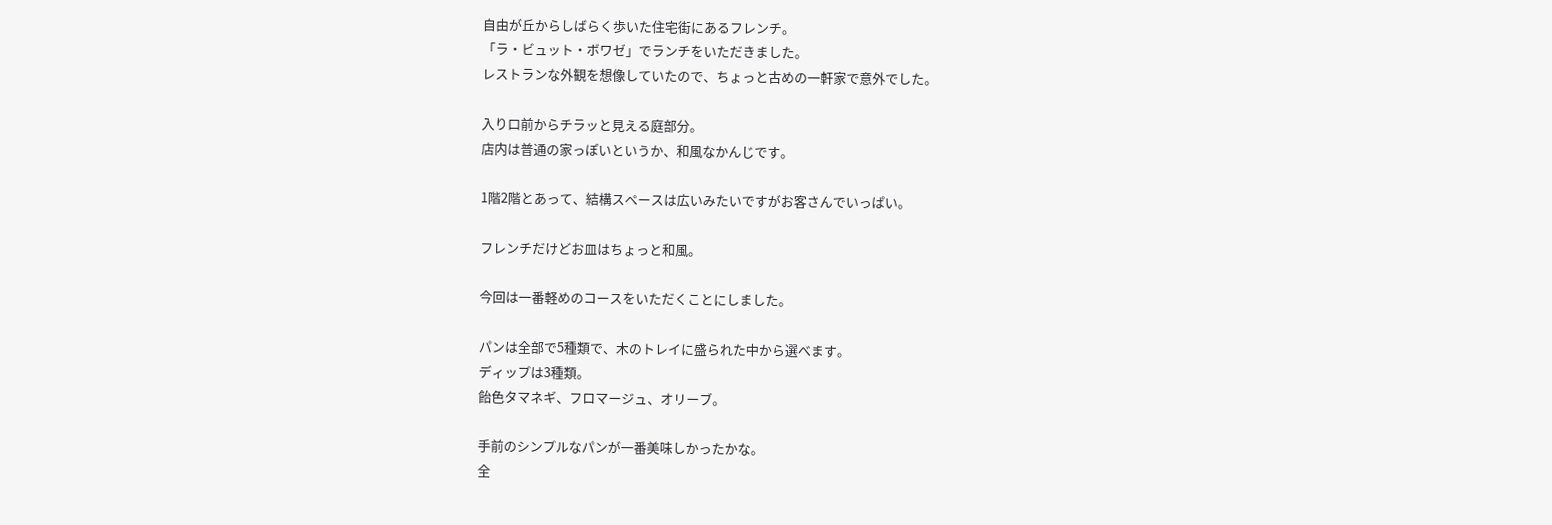自由が丘からしばらく歩いた住宅街にあるフレンチ。
「ラ・ビュット・ボワゼ」でランチをいただきました。
レストランな外観を想像していたので、ちょっと古めの一軒家で意外でした。

入り口前からチラッと見える庭部分。
店内は普通の家っぽいというか、和風なかんじです。

1階2階とあって、結構スペースは広いみたいですがお客さんでいっぱい。

フレンチだけどお皿はちょっと和風。

今回は一番軽めのコースをいただくことにしました。

パンは全部で5種類で、木のトレイに盛られた中から選べます。
ディップは3種類。
飴色タマネギ、フロマージュ、オリーブ。

手前のシンプルなパンが一番美味しかったかな。
全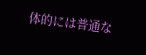体的には普通な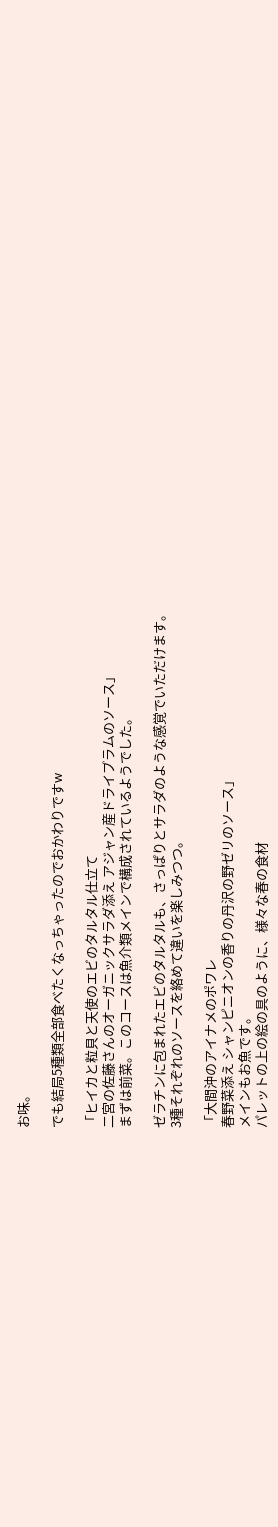お味。

でも結局5種類全部食べたくなっちゃったのでおかわりですw

「ヒイカと粒貝と天使のエビのタルタル仕立て
二宮の佐藤さんのオーガニックサラダ添え アジャン産ドライプラムのソース」
まずは前菜。このコースは魚介類メインで構成されているようでした。

ゼラチンに包まれたエビのタルタルも、さっぱりとサラダのような感覚でいただけます。
3種それぞれのソースを絡めて違いを楽しみつつ。

「大間沖のアイナメのポワレ
春野菜添え シャンピニオンの香りの丹沢の野ゼリのソース」
メインもお魚です。
パレットの上の絵の具のように、様々な春の食材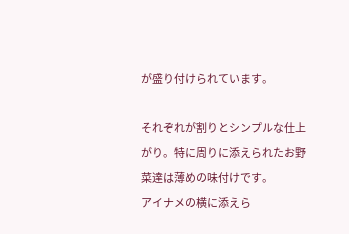が盛り付けられています。

それぞれが割りとシンプルな仕上がり。特に周りに添えられたお野菜達は薄めの味付けです。
アイナメの横に添えら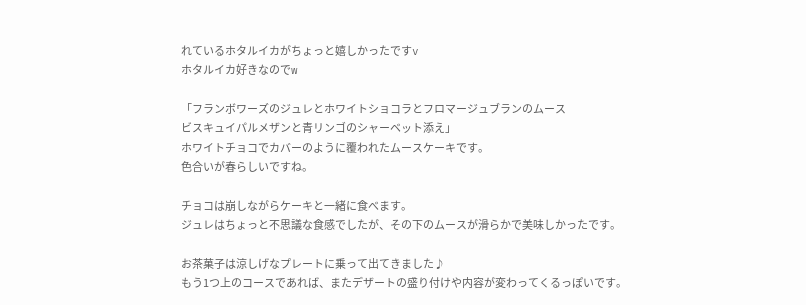れているホタルイカがちょっと嬉しかったですv
ホタルイカ好きなのでw

「フランボワーズのジュレとホワイトショコラとフロマージュブランのムース
ビスキュイパルメザンと青リンゴのシャーベット添え」
ホワイトチョコでカバーのように覆われたムースケーキです。
色合いが春らしいですね。

チョコは崩しながらケーキと一緒に食べます。
ジュレはちょっと不思議な食感でしたが、その下のムースが滑らかで美味しかったです。

お茶菓子は涼しげなプレートに乗って出てきました♪
もう1つ上のコースであれば、またデザートの盛り付けや内容が変わってくるっぽいです。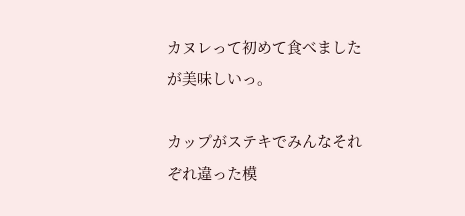カヌレって初めて食べましたが美味しいっ。

カップがステキでみんなそれぞれ違った模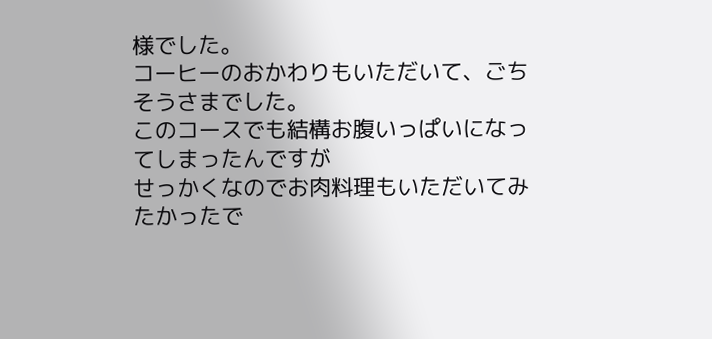様でした。
コーヒーのおかわりもいただいて、ごちそうさまでした。
このコースでも結構お腹いっぱいになってしまったんですが
せっかくなのでお肉料理もいただいてみたかったで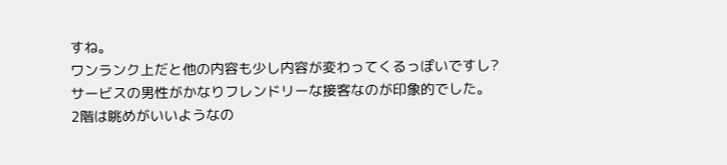すね。
ワンランク上だと他の内容も少し内容が変わってくるっぽいですし?
サービスの男性がかなりフレンドリーな接客なのが印象的でした。
2階は眺めがいいようなの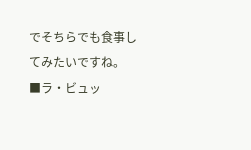でそちらでも食事してみたいですね。
■ラ・ビュッ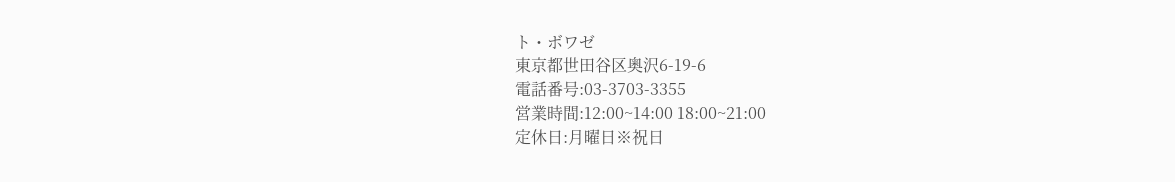ト・ボワゼ
東京都世田谷区奥沢6-19-6
電話番号:03-3703-3355
営業時間:12:00~14:00 18:00~21:00
定休日:月曜日※祝日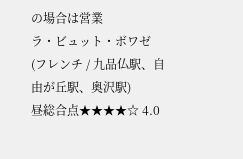の場合は営業
ラ・ビュット・ボワゼ (フレンチ / 九品仏駅、自由が丘駅、奥沢駅)
昼総合点★★★★☆ 4.0